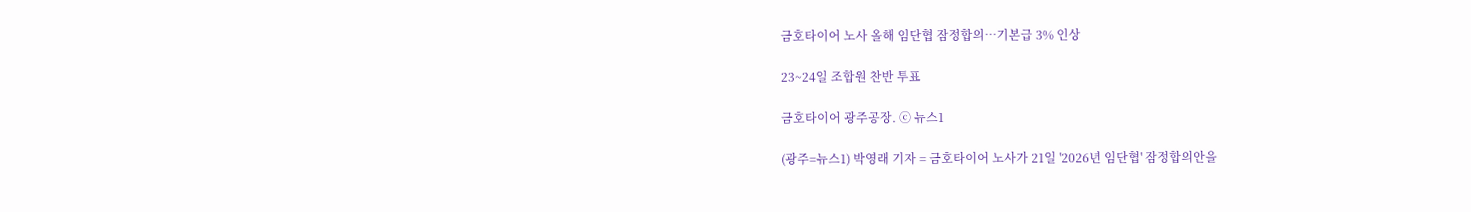금호타이어 노사 올해 임단협 잠정합의…기본급 3% 인상

23~24일 조합원 찬반 투표

금호타이어 광주공장. ⓒ 뉴스1

(광주=뉴스1) 박영래 기자 = 금호타이어 노사가 21일 '2026년 임단협' 잠정합의안을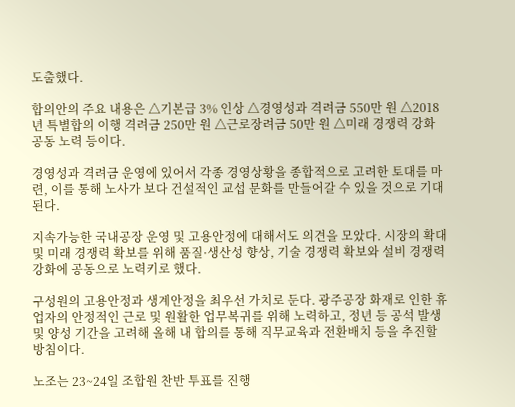도출했다.

합의안의 주요 내용은 △기본급 3% 인상 △경영성과 격려금 550만 원 △2018년 특별합의 이행 격려금 250만 원 △근로장려금 50만 원 △미래 경쟁력 강화 공동 노력 등이다.

경영성과 격려금 운영에 있어서 각종 경영상황을 종합적으로 고려한 토대를 마련, 이를 통해 노사가 보다 건설적인 교섭 문화를 만들어갈 수 있을 것으로 기대된다.

지속가능한 국내공장 운영 및 고용안정에 대해서도 의견을 모았다. 시장의 확대 및 미래 경쟁력 확보를 위해 품질·생산성 향상, 기술 경쟁력 확보와 설비 경쟁력 강화에 공동으로 노력키로 했다.

구성원의 고용안정과 생계안정을 최우선 가치로 둔다. 광주공장 화재로 인한 휴업자의 안정적인 근로 및 원활한 업무복귀를 위해 노력하고, 정년 등 공석 발생 및 양성 기간을 고려해 올해 내 합의를 통해 직무교육과 전환배치 등을 추진할 방침이다.

노조는 23~24일 조합원 찬반 투표를 진행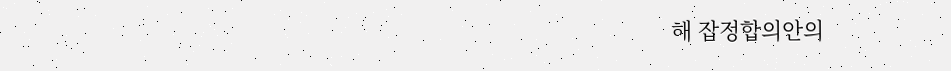해 잡정합의안의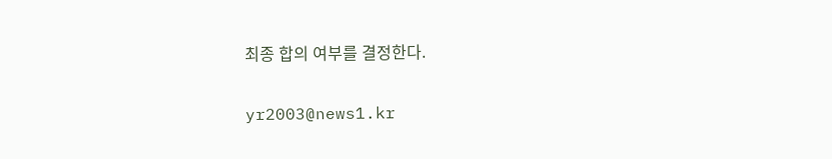최종 합의 여부를 결정한다.

yr2003@news1.kr